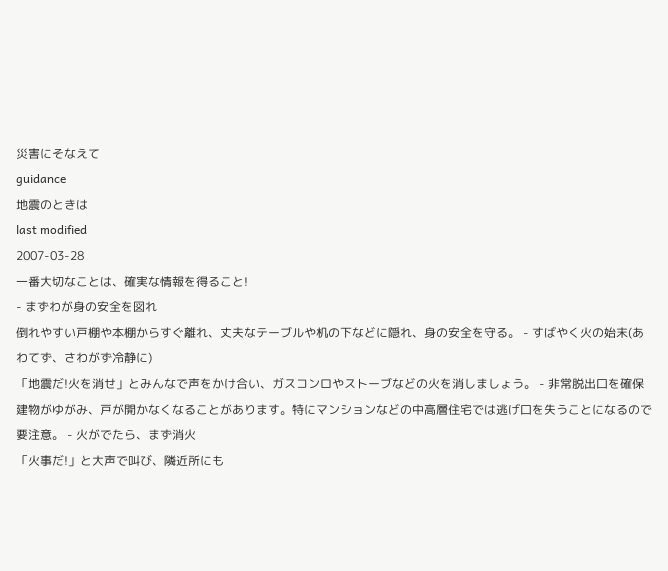災害にそなえて
guidance
地震のときは
last modified
2007-03-28
一番大切なことは、確実な情報を得ること!
- まずわが身の安全を図れ
倒れやすい戸棚や本棚からすぐ離れ、丈夫なテーブルや机の下などに隠れ、身の安全を守る。 - すばやく火の始末(あわてず、さわがず冷静に)
「地震だ!火を消せ」とみんなで声をかけ合い、ガスコンロやストーブなどの火を消しましょう。 - 非常脱出口を確保
建物がゆがみ、戸が開かなくなることがあります。特にマンションなどの中高層住宅では逃げ口を失うことになるので要注意。 - 火がでたら、まず消火
「火事だ!」と大声で叫び、隣近所にも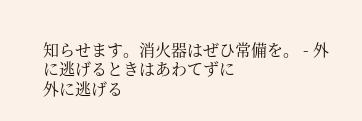知らせます。消火器はぜひ常備を。 - 外に逃げるときはあわてずに
外に逃げる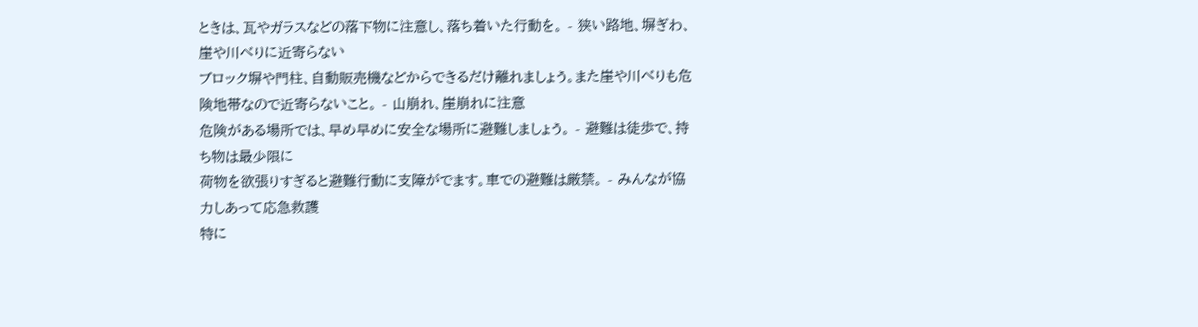ときは、瓦やガラスなどの落下物に注意し、落ち着いた行動を。 - 狭い路地、塀ぎわ、崖や川べりに近寄らない
ブロック塀や門柱、自動販売機などからできるだけ離れましょう。また崖や川べりも危険地帯なので近寄らないこと。 - 山崩れ、崖崩れに注意
危険がある場所では、早め早めに安全な場所に避難しましょう。 - 避難は徒歩で、持ち物は最少限に
荷物を欲張りすぎると避難行動に支障がでます。車での避難は厳禁。 - みんなが協力しあって応急救護
特に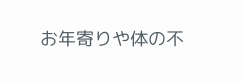お年寄りや体の不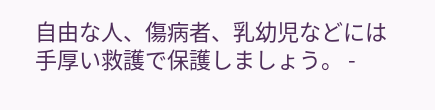自由な人、傷病者、乳幼児などには手厚い救護で保護しましょう。 -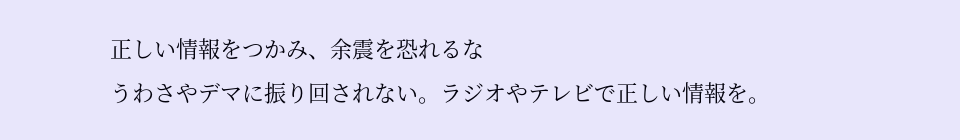正しい情報をつかみ、余震を恐れるな
うわさやデマに振り回されない。ラジオやテレビで正しい情報を。